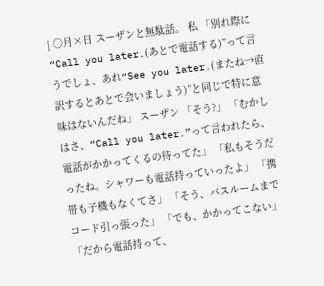| ○月×日 スーザンと無駄話。 私 「別れ際に“Call you later.(あとで電話する)”って言うでしょ、あれ“See you later.(またね→直訳するとあとで会いましょう)”と同じで特に意味はないんだね」 スーザン 「そう?」 「むかしはさ、“Call you later.”って言われたら、電話がかかってくるの待ってた」 「私もそうだったね。シャワーも電話持っていったよ」 「携帯も子機もなくてさ」 「そう、バスルームまでコード引っ張った」 「でも、かかってこない」「だから電話持って、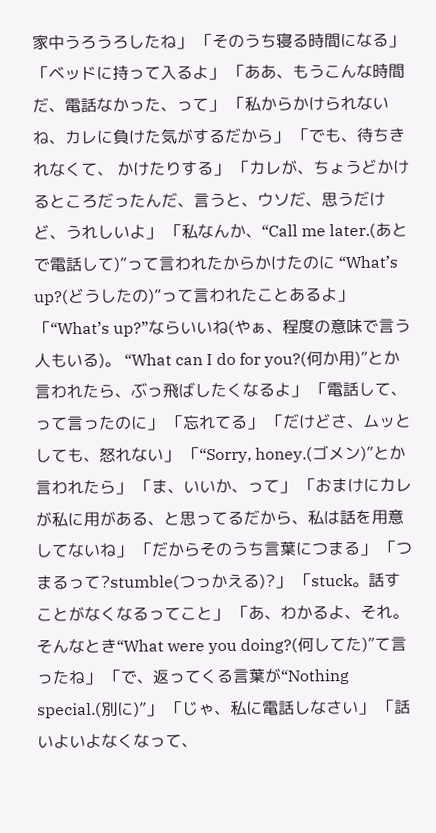家中うろうろしたね」 「そのうち寝る時間になる」 「ベッドに持って入るよ」 「ああ、もうこんな時間だ、電話なかった、って」 「私からかけられないね、カレに負けた気がするだから」 「でも、待ちきれなくて、 かけたりする」 「カレが、ちょうどかけるところだったんだ、言うと、ウソだ、思うだけど、うれしいよ」 「私なんか、“Call me later.(あとで電話して)”って言われたからかけたのに “What’s up?(どうしたの)”って言われたことあるよ」 「“What’s up?”ならいいね(やぁ、程度の意味で言う人もいる)。 “What can I do for you?(何か用)”とか言われたら、ぶっ飛ばしたくなるよ」 「電話して、って言ったのに」 「忘れてる」 「だけどさ、ムッとしても、怒れない」 「“Sorry, honey.(ゴメン)”とか言われたら」 「ま、いいか、って」 「おまけにカレが私に用がある、と思ってるだから、私は話を用意してないね」 「だからそのうち言葉につまる」 「つまるって?stumble(つっかえる)?」 「stuck。話すことがなくなるってこと」 「あ、わかるよ、それ。そんなとき“What were you doing?(何してた)”て言ったね」 「で、返ってくる言葉が“Nothing special.(別に)”」 「じゃ、私に電話しなさい」 「話いよいよなくなって、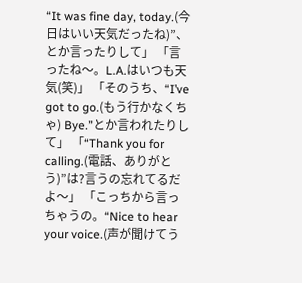“It was fine day, today.(今日はいい天気だったね)”、 とか言ったりして」 「言ったね〜。L.A.はいつも天気(笑)」 「そのうち、“I’ve got to go.(もう行かなくちゃ) Bye.”とか言われたりして」 「“Thank you for calling.(電話、ありがとう)”は?言うの忘れてるだよ〜」 「こっちから言っちゃうの。“Nice to hear your voice.(声が聞けてう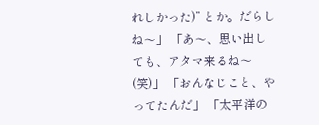れしかった)” とか。だらしね〜」 「あ〜、思い出しても、アタマ来るね〜(笑)」 「おんなじこと、やってたんだ」 「太平洋の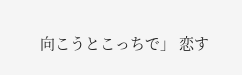向こうとこっちで」 恋す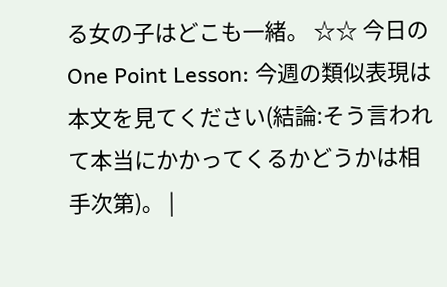る女の子はどこも一緒。 ☆☆ 今日のOne Point Lesson: 今週の類似表現は本文を見てください(結論:そう言われて本当にかかってくるかどうかは相手次第)。 |